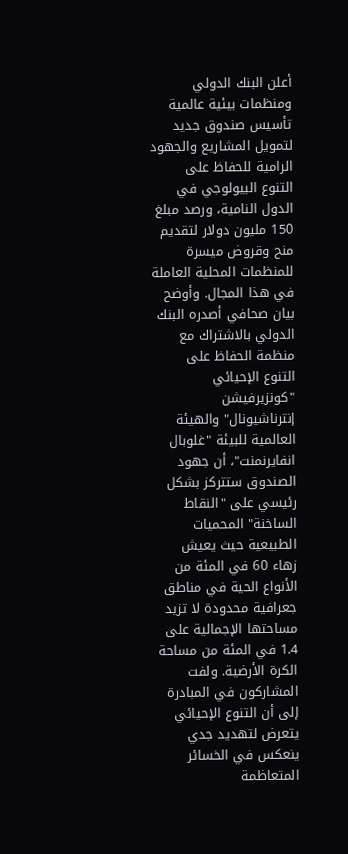أعلن البنك الدولي ومنظمات بيئية عالمية تأسيس صندوق جديد لتمويل المشاريع والجهود الرامية للحفاظ على التنوع البيولوجي في الدول النامية، ورصد مبلغ 150 مليون دولار لتقديم منح وقروض ميسرة للمنظمات المحلية العاملة في هذا المجال. وأوضح بيان صحافي أصدره البنك الدولي بالاشتراك مع منظمة الحفاظ على التنوع الإحيائي "كونزيرفيشن إنترناشيونال" والهيئة العالمية للبيئة "غلوبال انفايرنمنت"، أن جهود الصندوق ستتركز بشكل رئيسي على "النقاط الساخنة" المحميات الطبيعية حيث يعيش زهاء 60 في المئة من الأنواع الحية في مناطق جعرافية محدودة لا تزيد مساحتها الإجمالية على 1.4 في المئة من مساحة الكرة الأرضية. ولفت المشاركون في المبادرة إلى أن التنوع الإحيائي يتعرض لتهديد جدي ينعكس في الخسائر المتعاظمة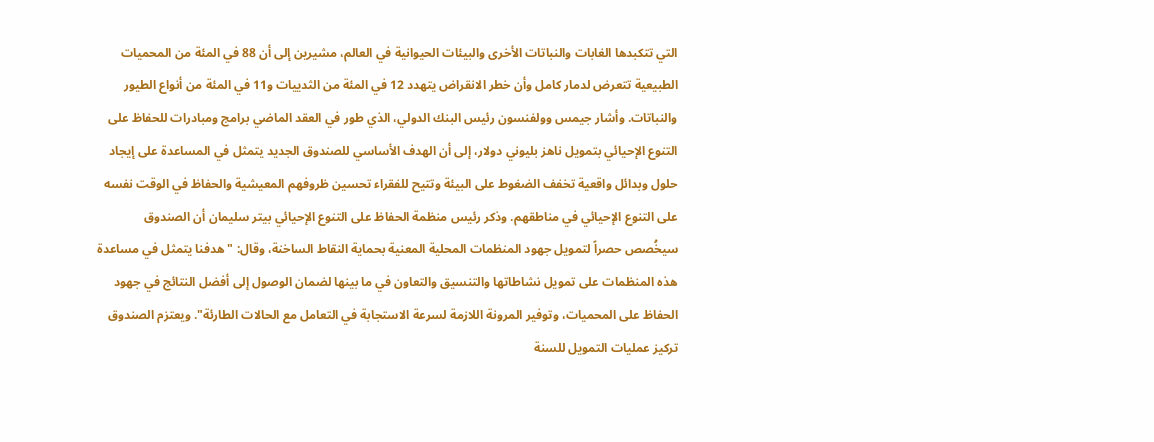التي تتكبدها الغابات والنباتات الأخرى والبيئات الحيوانية في العالم، مشيرين إلى أن 88 في المئة من المحميات الطبيعية تتعرض لدمار كامل وأن خطر الانقراض يتهدد 12 في المئة من الثدييات و11 في المئة من أنواع الطيور والنباتات. وأشار جيمس وولفنسون رئيس البنك الدولي، الذي طور في العقد الماضي برامج ومبادرات للحفاظ على التنوع الإحيائي بتمويل ناهز بليوني دولار، إلى أن الهدف الأساسي للصندوق الجديد يتمثل في المساعدة على إيجاد حلول وبدائل واقعية تخفف الضغوط على البيئة وتتيح للفقراء تحسين ظروفهم المعيشية والحفاظ في الوقت نفسه على التنوع الإحيائي في مناطقهم. وذكر رئيس منظمة الحفاظ على التنوع الإحيائي بيتر سليمان أن الصندوق سيخُصص حصراً لتمويل جهود المنظمات المحلية المعنية بحماية النقاط الساخنة، وقال: "هدفنا يتمثل في مساعدة هذه المنظمات على تمويل نشاطاتها والتنسيق والتعاون في ما بينها لضمان الوصول إلى أفضل النتائج في جهود الحفاظ على المحميات، وتوفير المرونة اللازمة لسرعة الاستجابة في التعامل مع الحالات الطارئة". ويعتزم الصندوق تركيز عمليات التمويل للسنة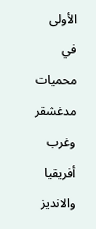الأولى في محميات مدغشقر وغرب أفريقيا والانديز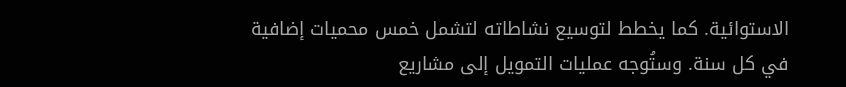الاستوائية. كما يخطط لتوسيع نشاطاته لتشمل خمس محميات إضافية في كل سنة. وستُوجه عمليات التمويل إلى مشاريع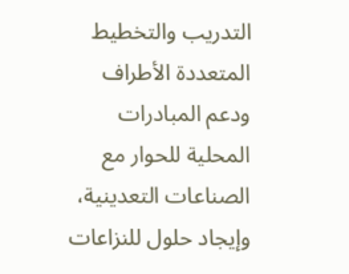التدريب والتخطيط المتعددة الأطراف ودعم المبادرات المحلية للحوار مع الصناعات التعدينية، وإيجاد حلول للنزاعات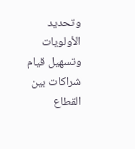وتحديد الأولويات وتسهيل قيام شراكات بين القطاع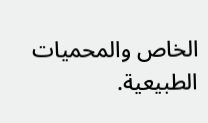الخاص والمحميات الطبيعية.